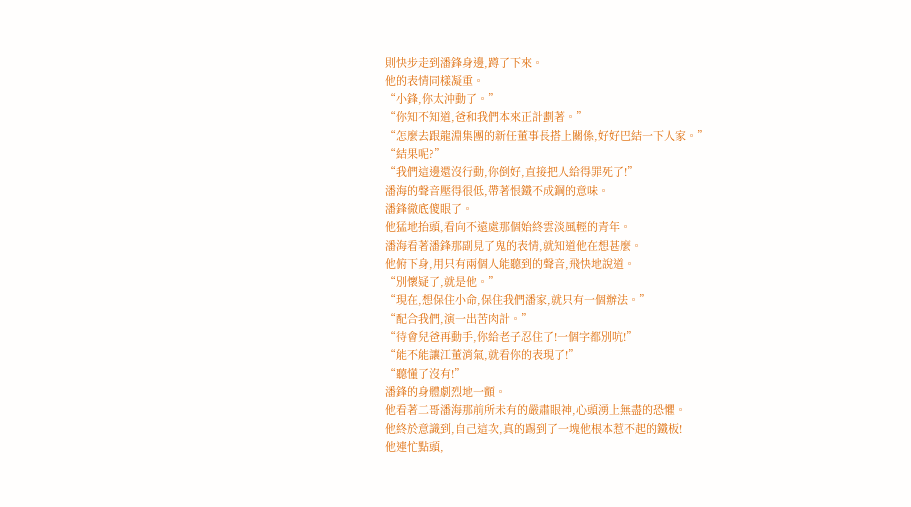則快步走到潘鋒身邊,蹲了下來。
他的表情同樣凝重。
“小鋒,你太沖動了。”
“你知不知道,爸和我們本來正計劃著。”
“怎麼去跟龍淵集團的新任董事長搭上關係,好好巴結一下人家。”
“結果呢?”
“我們這邊還沒行動,你倒好,直接把人給得罪死了!”
潘海的聲音壓得很低,帶著恨鐵不成鋼的意味。
潘鋒徹底傻眼了。
他猛地抬頭,看向不遠處那個始終雲淡風輕的青年。
潘海看著潘鋒那副見了鬼的表情,就知道他在想甚麼。
他俯下身,用只有兩個人能聽到的聲音,飛快地說道。
“別懷疑了,就是他。”
“現在,想保住小命,保住我們潘家,就只有一個辦法。”
“配合我們,演一出苦肉計。”
“待會兒爸再動手,你給老子忍住了!一個字都別吭!”
“能不能讓江董消氣,就看你的表現了!”
“聽懂了沒有!”
潘鋒的身體劇烈地一顫。
他看著二哥潘海那前所未有的嚴肅眼神,心頭湧上無盡的恐懼。
他終於意識到,自己這次,真的踢到了一塊他根本惹不起的鐵板!
他連忙點頭,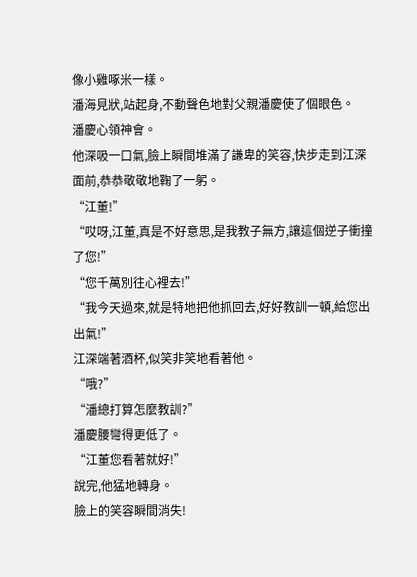像小雞啄米一樣。
潘海見狀,站起身,不動聲色地對父親潘慶使了個眼色。
潘慶心領神會。
他深吸一口氣,臉上瞬間堆滿了謙卑的笑容,快步走到江深面前,恭恭敬敬地鞠了一躬。
“江董!”
“哎呀,江董,真是不好意思,是我教子無方,讓這個逆子衝撞了您!”
“您千萬別往心裡去!”
“我今天過來,就是特地把他抓回去,好好教訓一頓,給您出出氣!”
江深端著酒杯,似笑非笑地看著他。
“哦?”
“潘總打算怎麼教訓?”
潘慶腰彎得更低了。
“江董您看著就好!”
說完,他猛地轉身。
臉上的笑容瞬間消失!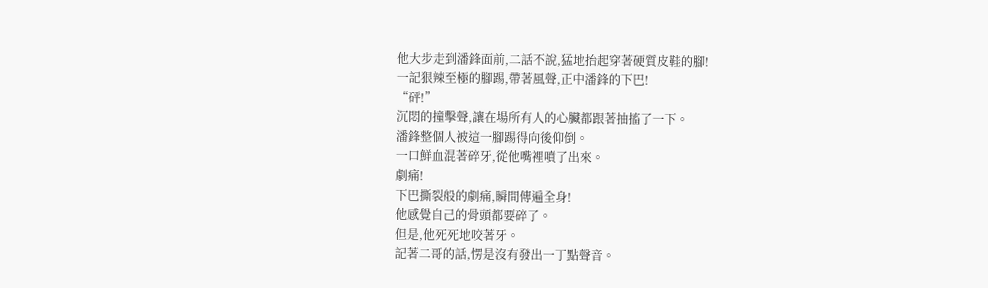他大步走到潘鋒面前,二話不說,猛地抬起穿著硬質皮鞋的腳!
一記狠辣至極的腳踢,帶著風聲,正中潘鋒的下巴!
“砰!”
沉悶的撞擊聲,讓在場所有人的心臟都跟著抽搐了一下。
潘鋒整個人被這一腳踢得向後仰倒。
一口鮮血混著碎牙,從他嘴裡噴了出來。
劇痛!
下巴撕裂般的劇痛,瞬間傳遍全身!
他感覺自己的骨頭都要碎了。
但是,他死死地咬著牙。
記著二哥的話,愣是沒有發出一丁點聲音。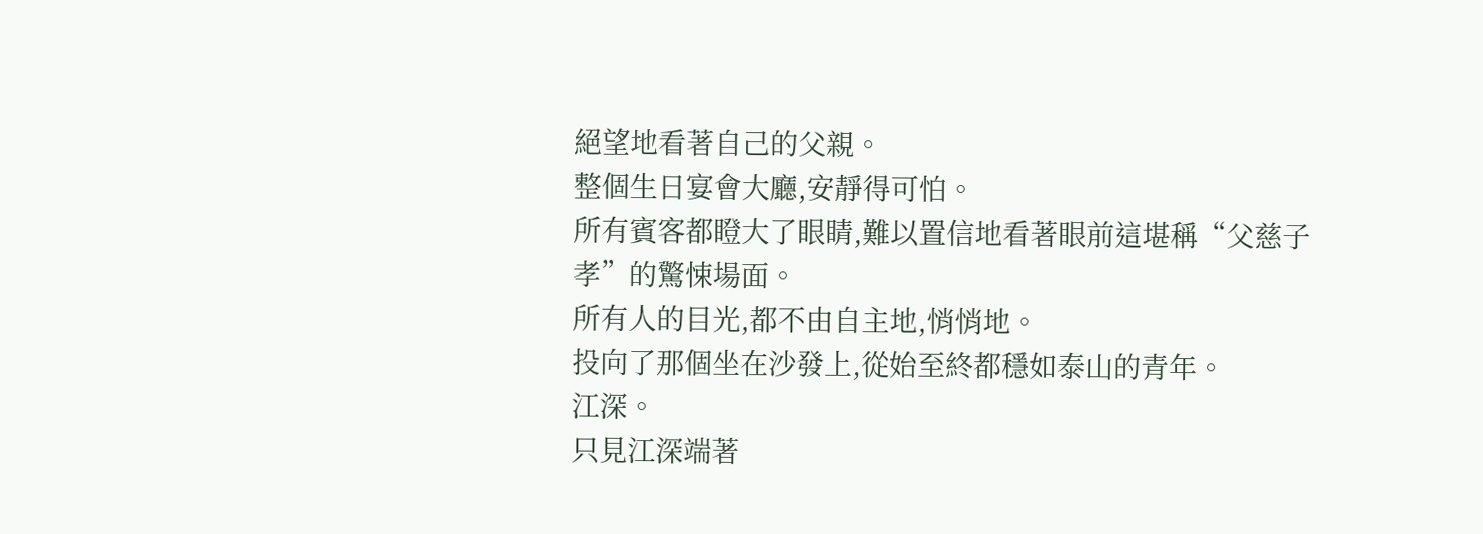絕望地看著自己的父親。
整個生日宴會大廳,安靜得可怕。
所有賓客都瞪大了眼睛,難以置信地看著眼前這堪稱“父慈子孝”的驚悚場面。
所有人的目光,都不由自主地,悄悄地。
投向了那個坐在沙發上,從始至終都穩如泰山的青年。
江深。
只見江深端著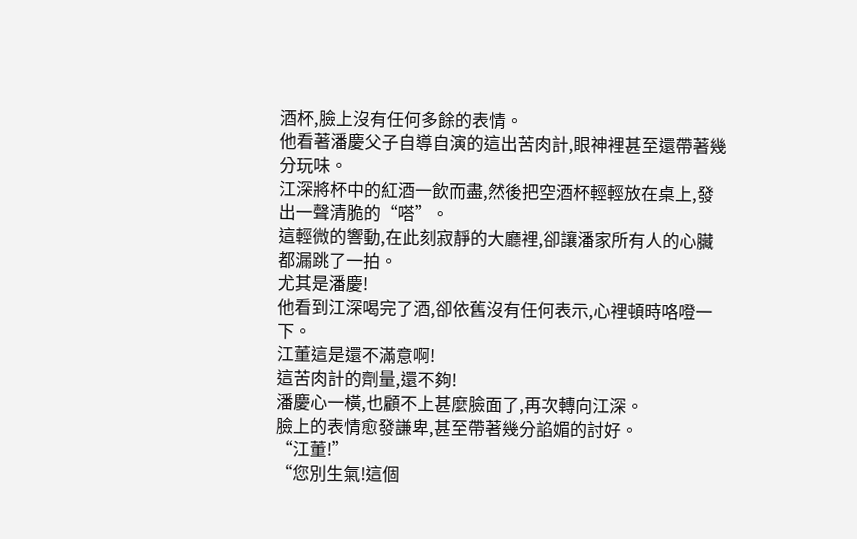酒杯,臉上沒有任何多餘的表情。
他看著潘慶父子自導自演的這出苦肉計,眼神裡甚至還帶著幾分玩味。
江深將杯中的紅酒一飲而盡,然後把空酒杯輕輕放在桌上,發出一聲清脆的“嗒”。
這輕微的響動,在此刻寂靜的大廳裡,卻讓潘家所有人的心臟都漏跳了一拍。
尤其是潘慶!
他看到江深喝完了酒,卻依舊沒有任何表示,心裡頓時咯噔一下。
江董這是還不滿意啊!
這苦肉計的劑量,還不夠!
潘慶心一橫,也顧不上甚麼臉面了,再次轉向江深。
臉上的表情愈發謙卑,甚至帶著幾分諂媚的討好。
“江董!”
“您別生氣!這個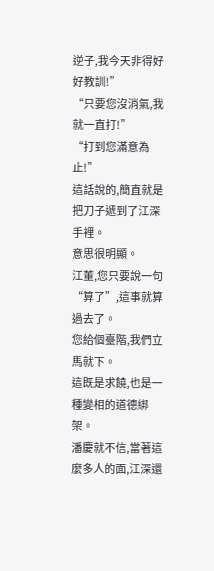逆子,我今天非得好好教訓!”
“只要您沒消氣,我就一直打!”
“打到您滿意為止!”
這話說的,簡直就是把刀子遞到了江深手裡。
意思很明顯。
江董,您只要說一句“算了”,這事就算過去了。
您給個臺階,我們立馬就下。
這既是求饒,也是一種變相的道德綁架。
潘慶就不信,當著這麼多人的面,江深還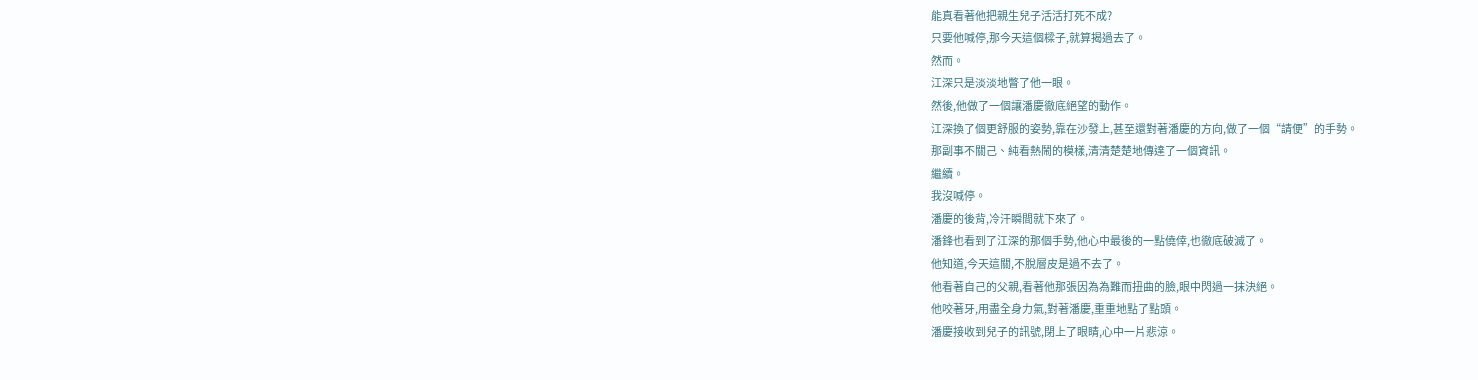能真看著他把親生兒子活活打死不成?
只要他喊停,那今天這個樑子,就算揭過去了。
然而。
江深只是淡淡地瞥了他一眼。
然後,他做了一個讓潘慶徹底絕望的動作。
江深換了個更舒服的姿勢,靠在沙發上,甚至還對著潘慶的方向,做了一個“請便”的手勢。
那副事不關己、純看熱鬧的模樣,清清楚楚地傳達了一個資訊。
繼續。
我沒喊停。
潘慶的後背,冷汗瞬間就下來了。
潘鋒也看到了江深的那個手勢,他心中最後的一點僥倖,也徹底破滅了。
他知道,今天這關,不脫層皮是過不去了。
他看著自己的父親,看著他那張因為為難而扭曲的臉,眼中閃過一抹決絕。
他咬著牙,用盡全身力氣,對著潘慶,重重地點了點頭。
潘慶接收到兒子的訊號,閉上了眼睛,心中一片悲涼。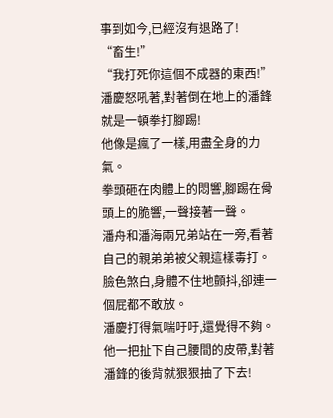事到如今,已經沒有退路了!
“畜生!”
“我打死你這個不成器的東西!”
潘慶怒吼著,對著倒在地上的潘鋒就是一頓拳打腳踢!
他像是瘋了一樣,用盡全身的力氣。
拳頭砸在肉體上的悶響,腳踢在骨頭上的脆響,一聲接著一聲。
潘舟和潘海兩兄弟站在一旁,看著自己的親弟弟被父親這樣毒打。
臉色煞白,身體不住地顫抖,卻連一個屁都不敢放。
潘慶打得氣喘吁吁,還覺得不夠。
他一把扯下自己腰間的皮帶,對著潘鋒的後背就狠狠抽了下去!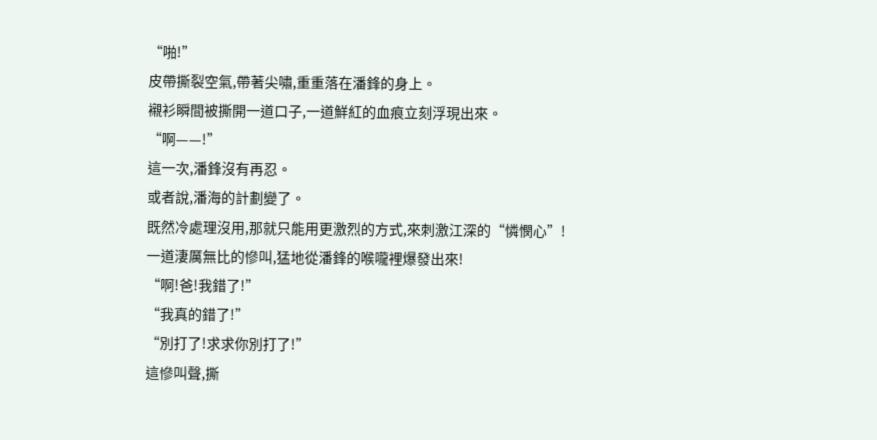“啪!”
皮帶撕裂空氣,帶著尖嘯,重重落在潘鋒的身上。
襯衫瞬間被撕開一道口子,一道鮮紅的血痕立刻浮現出來。
“啊——!”
這一次,潘鋒沒有再忍。
或者說,潘海的計劃變了。
既然冷處理沒用,那就只能用更激烈的方式,來刺激江深的“憐憫心”!
一道淒厲無比的慘叫,猛地從潘鋒的喉嚨裡爆發出來!
“啊!爸!我錯了!”
“我真的錯了!”
“別打了!求求你別打了!”
這慘叫聲,撕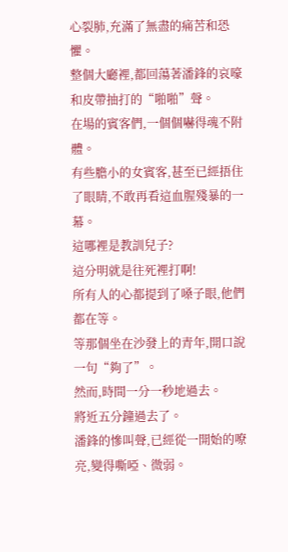心裂肺,充滿了無盡的痛苦和恐懼。
整個大廳裡,都回蕩著潘鋒的哀嚎和皮帶抽打的“啪啪”聲。
在場的賓客們,一個個嚇得魂不附體。
有些膽小的女賓客,甚至已經捂住了眼睛,不敢再看這血腥殘暴的一幕。
這哪裡是教訓兒子?
這分明就是往死裡打啊!
所有人的心都提到了嗓子眼,他們都在等。
等那個坐在沙發上的青年,開口說一句“夠了”。
然而,時間一分一秒地過去。
將近五分鐘過去了。
潘鋒的慘叫聲,已經從一開始的嘹亮,變得嘶啞、微弱。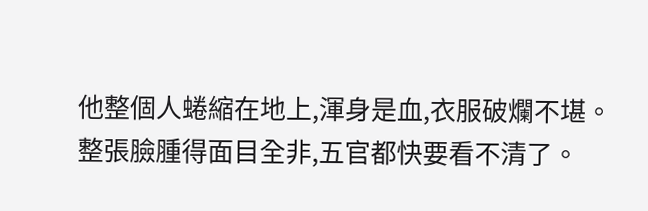他整個人蜷縮在地上,渾身是血,衣服破爛不堪。
整張臉腫得面目全非,五官都快要看不清了。